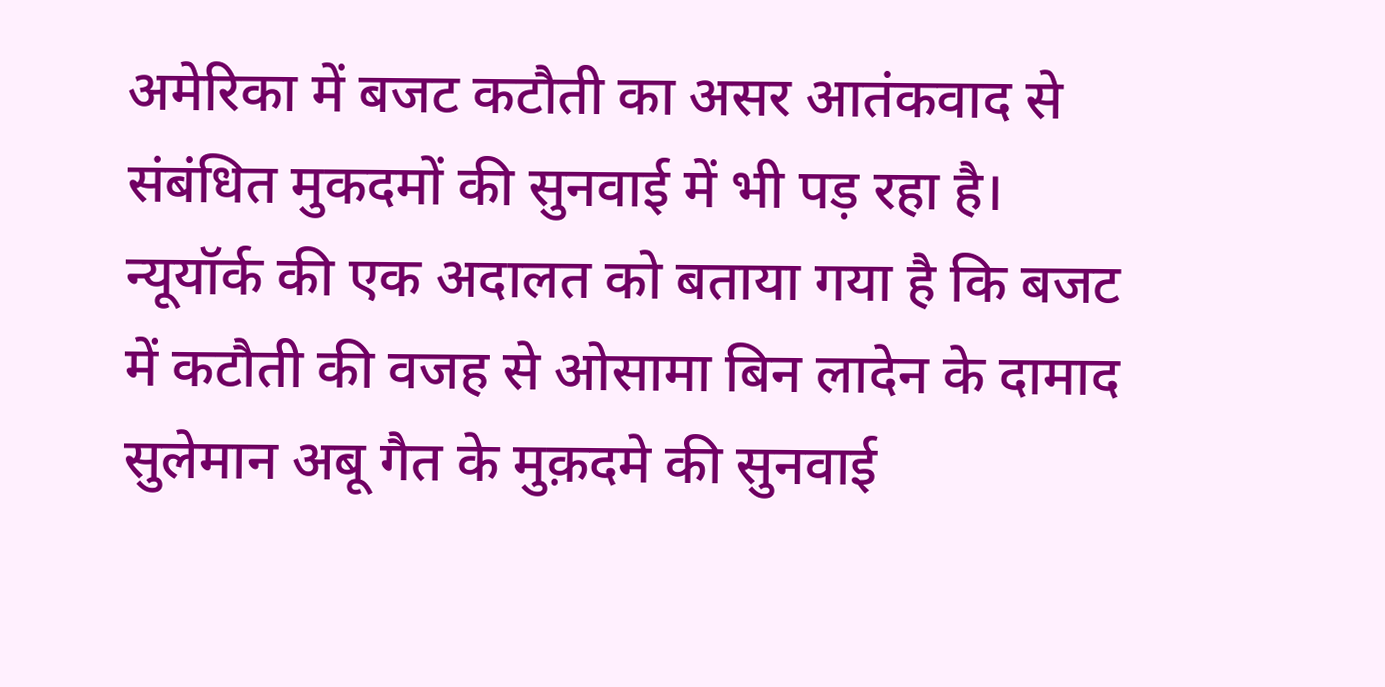अमेरिका में बजट कटौती का असर आतंकवाद से संबंधित मुकदमों की सुनवाई में भी पड़ रहा है।
न्यूयॉर्क की एक अदालत को बताया गया है कि बजट में कटौती की वजह से ओसामा बिन लादेन के दामाद सुलेमान अबू गैत के मुक़दमे की सुनवाई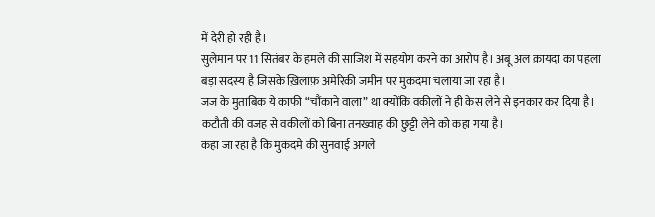में देरी हो रही है।
सुलेमान पर 11 सितंबर के हमले की साजिश में सहयोग करने का आरोप है। अबू अल क़ायदा का पहला बड़ा सदस्य है जिसके ख़िलाफ़ अमेरिकी जमीन पर मुकदमा चलाया जा रहा है।
जज के मुताबिक ये काफी “चौंकाने वाला” था क्योंकि वकीलों ने ही केस लेने से इनकार कर दिया है। कटौती की वजह से वकीलों को बिना तनख्वाह की छुट्टी लेने को कहा गया है।
कहा जा रहा है कि मुकदमे की सुनवाई अगले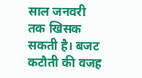साल जनवरी तक खिसक सकती है। बजट कटौती की वजह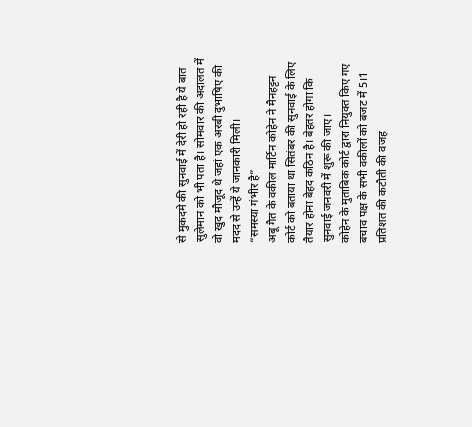से मुकदमे की सुनवाई में देरी हो रही है ये बात सुलेमान को भी पता है। सोमवार की अदालत में वो खुद मौजूद थे जहां एक अरबी दुभाषिए की मदद से उन्हें ये जानकारी मिली।
“समस्या गंभीर है”
अबू गैत के वकील मार्टिन कोहेन ने मैनहट्टन कोर्ट को बताया था सितंबर की सुनवाई के लिए तैयार होना बेहद कठिन है। बेहतर होगा कि सुनवाई जनवरी में शुरू की जाए।
कोहेन के मुताबिक कोर्ट द्वारा नियुक्त किए गए बचाव पक्ष के सभी वकीलों को बजट में 5।1 प्रतिशत की कटौती की वजह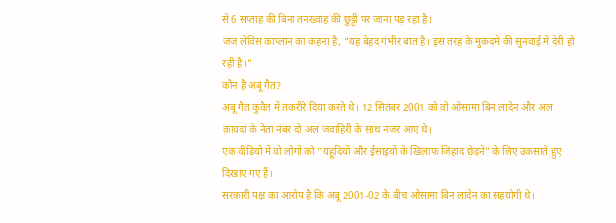से 6 सप्ताह की बिना तनख्वाह की छुट्टी पर जाना पड़ रहा है।
जज लेविस काप्लान का कहना है, “यह बेहद गंभीर बात है। इस तरह के मुकदमे की सुनवाई में देरी हो रही है।”
कौन है अबू गैत?
अबू गैत कुवैत में तकरीरे दिया करते थे। 12 सितंबर 2001 को वो ओसामा बिन लादेन और अल क़ायदा के नेता नंबर दो अल जवाहिरी के साथ नजर आए थे।
एक वीडियो में वो लोगों को “यहूदियों और ईसाइयों के खिलाफ जिहाद छेड़ने” के लिए उकसाते हुए दिखाए गए हैं।
सरकारी पक्ष का आरोप है कि अबू 2001-02 के बीच ओसामा बिन लादेन का सहयोगी थे।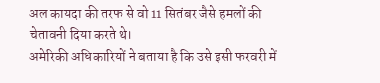अल कायदा की तरफ से वो 11 सितंबर जैसे हमलों की चेतावनी दिया करते थे।
अमेरिकी अधिकारियों ने बताया है कि उसे इसी फरवरी में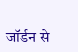जॉर्डन से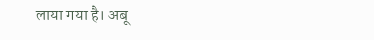लाया गया है। अबू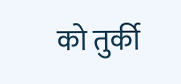को तुर्की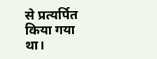से प्रत्यर्पित किया गया था।